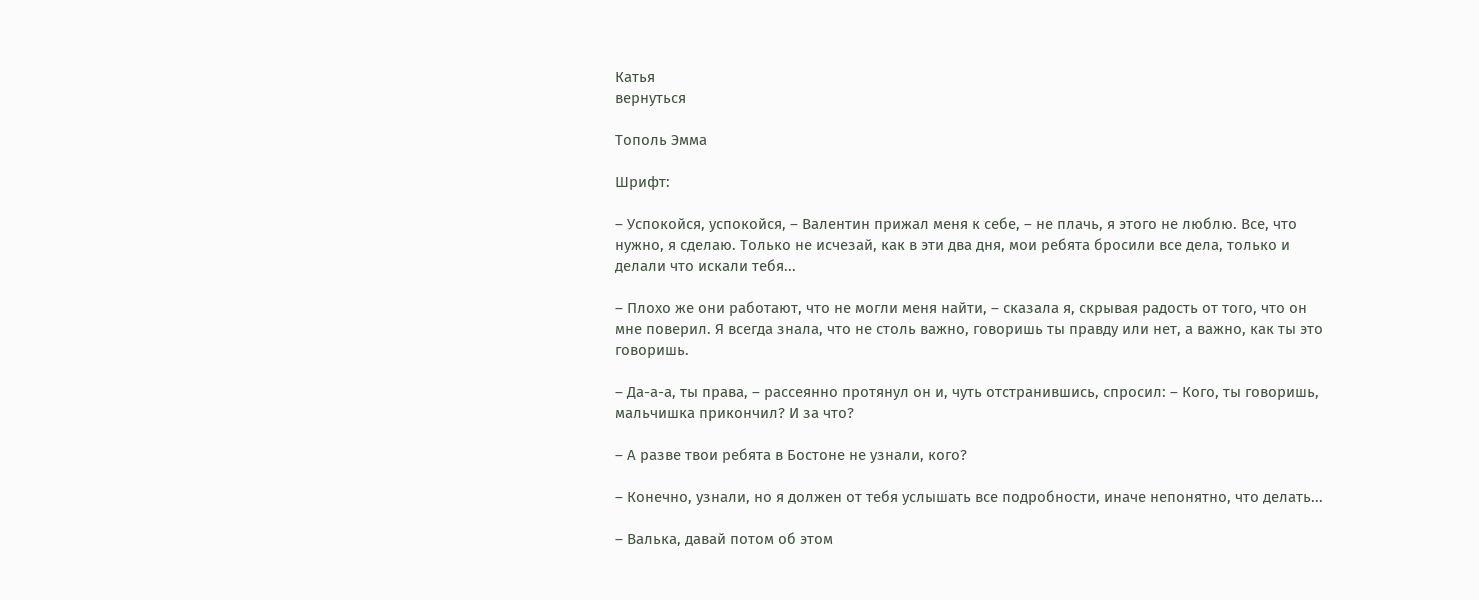Катья
вернуться

Тополь Эмма

Шрифт:

– Успокойся, успокойся, – Валентин прижал меня к себе, – не плачь, я этого не люблю. Все, что нужно, я сделаю. Только не исчезай, как в эти два дня, мои ребята бросили все дела, только и делали что искали тебя...

– Плохо же они работают, что не могли меня найти, – сказала я, скрывая радость от того, что он мне поверил. Я всегда знала, что не столь важно, говоришь ты правду или нет, а важно, как ты это говоришь.

– Да-а-а, ты права, – рассеянно протянул он и, чуть отстранившись, спросил: – Кого, ты говоришь, мальчишка прикончил? И за что?

– А разве твои ребята в Бостоне не узнали, кого?

– Конечно, узнали, но я должен от тебя услышать все подробности, иначе непонятно, что делать...

– Валька, давай потом об этом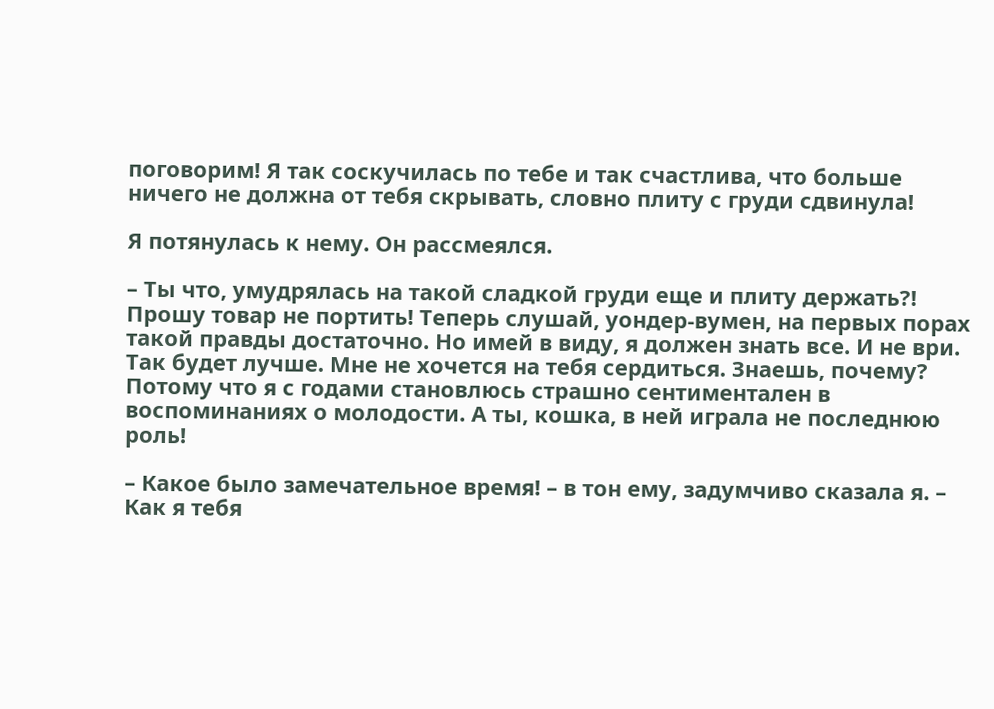поговорим! Я так соскучилась по тебе и так счастлива, что больше ничего не должна от тебя скрывать, словно плиту с груди сдвинула!

Я потянулась к нему. Он рассмеялся.

– Ты что, умудрялась на такой сладкой груди еще и плиту держать?! Прошу товар не портить! Теперь слушай, уондер-вумен, на первых порах такой правды достаточно. Но имей в виду, я должен знать все. И не ври. Так будет лучше. Мне не хочется на тебя сердиться. Знаешь, почему? Потому что я с годами становлюсь страшно сентиментален в воспоминаниях о молодости. А ты, кошка, в ней играла не последнюю роль!

– Какое было замечательное время! – в тон ему, задумчиво сказала я. – Как я тебя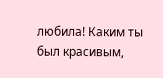любила! Каким ты был красивым,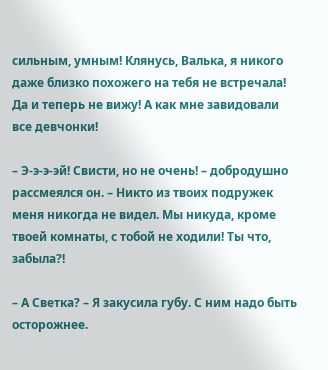сильным, умным! Клянусь, Валька, я никого даже близко похожего на тебя не встречала! Да и теперь не вижу! А как мне завидовали все девчонки!

– Э-э-э-эй! Свисти, но не очень! – добродушно рассмеялся он. – Никто из твоих подружек меня никогда не видел. Мы никуда, кроме твоей комнаты, с тобой не ходили! Ты что, забыла?!

– А Светка? – Я закусила губу. С ним надо быть осторожнее.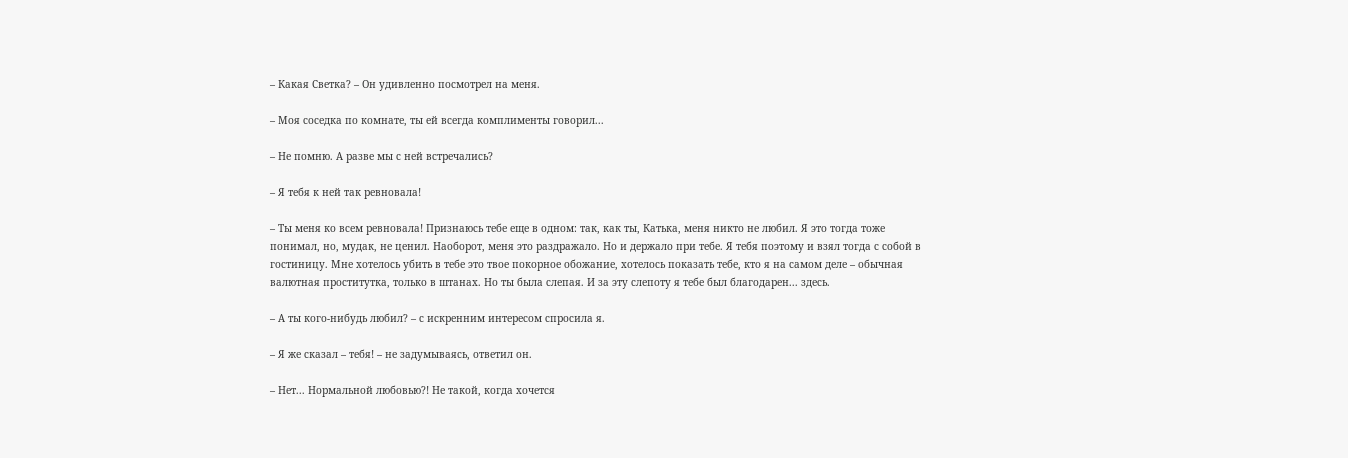– Какая Светка? – Он удивленно посмотрел на меня.

– Моя соседка по комнате, ты ей всегда комплименты говорил...

– Не помню. А разве мы с ней встречались?

– Я тебя к ней так ревновала!

– Ты меня ко всем ревновала! Признаюсь тебе еще в одном: так, как ты, Катька, меня никто не любил. Я это тогда тоже понимал, но, мудак, не ценил. Наоборот, меня это раздражало. Но и держало при тебе. Я тебя поэтому и взял тогда с собой в гостиницу. Мне хотелось убить в тебе это твое покорное обожание, хотелось показать тебе, кто я на самом деле – обычная валютная проститутка, только в штанах. Но ты была слепая. И за эту слепоту я тебе был благодарен... здесь.

– А ты кого-нибудь любил? – с искренним интересом спросила я.

– Я же сказал – тебя! – не задумываясь, ответил он.

– Нет... Нормальной любовью?! Не такой, когда хочется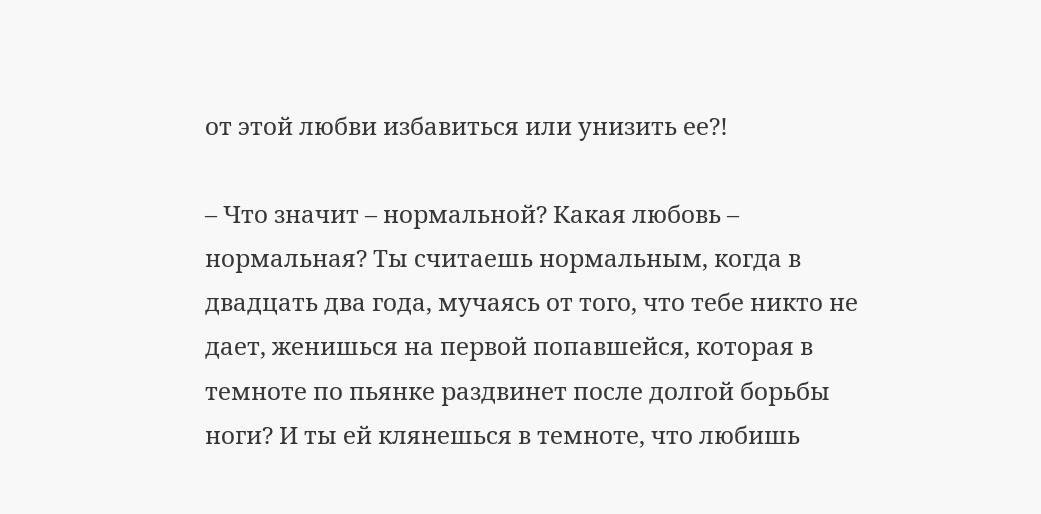от этой любви избавиться или унизить ее?!

– Что значит – нормальной? Какая любовь – нормальная? Ты считаешь нормальным, когда в двадцать два года, мучаясь от того, что тебе никто не дает, женишься на первой попавшейся, которая в темноте по пьянке раздвинет после долгой борьбы ноги? И ты ей клянешься в темноте, что любишь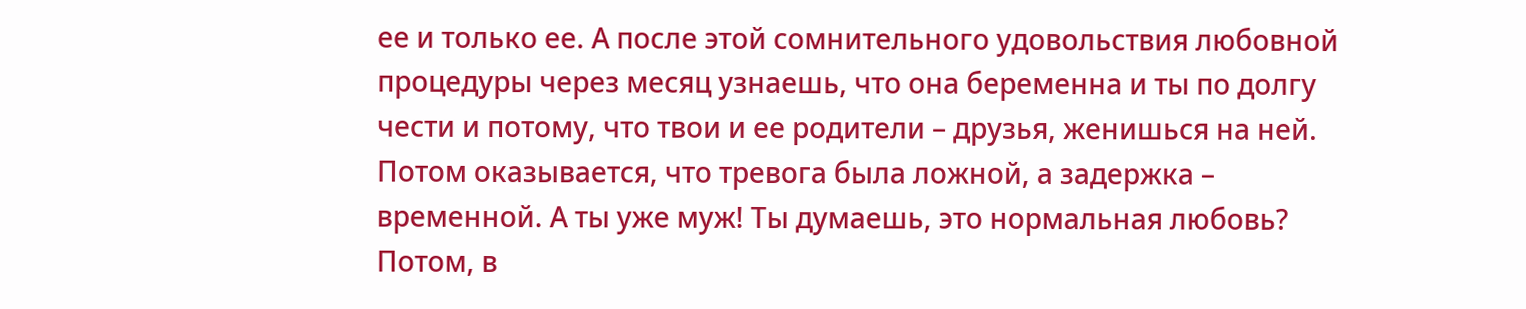ее и только ее. А после этой сомнительного удовольствия любовной процедуры через месяц узнаешь, что она беременна и ты по долгу чести и потому, что твои и ее родители – друзья, женишься на ней. Потом оказывается, что тревога была ложной, а задержка – временной. А ты уже муж! Ты думаешь, это нормальная любовь? Потом, в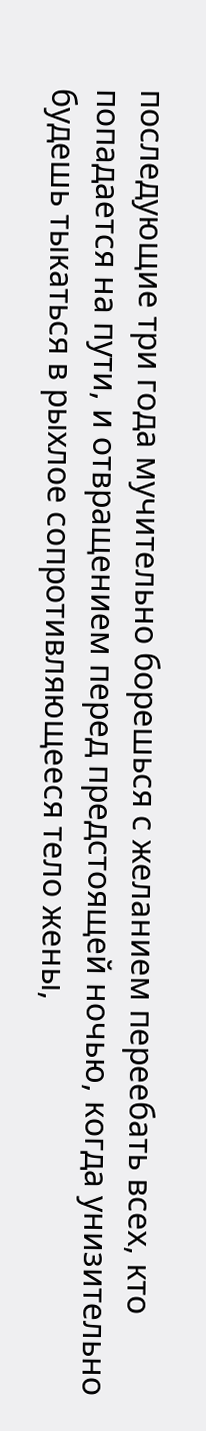последующие три года мучительно борешься с желанием переебать всех, кто попадается на пути, и отвращением перед предстоящей ночью, когда унизительно будешь тыкаться в рыхлое сопротивляющееся тело жены,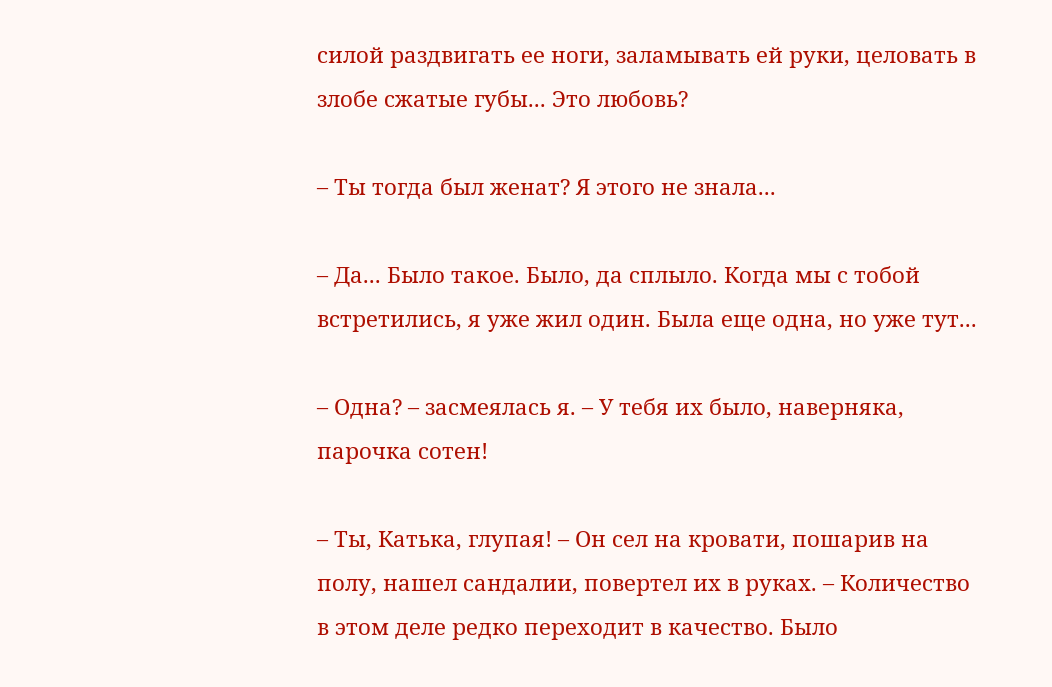силой раздвигать ее ноги, заламывать ей руки, целовать в злобе сжатые губы... Это любовь?

– Ты тогда был женат? Я этого не знала...

– Да... Было такое. Было, да сплыло. Когда мы с тобой встретились, я уже жил один. Была еще одна, но уже тут...

– Одна? – засмеялась я. – У тебя их было, наверняка, парочка сотен!

– Ты, Катька, глупая! – Он сел на кровати, пошарив на полу, нашел сандалии, повертел их в руках. – Количество в этом деле редко переходит в качество. Было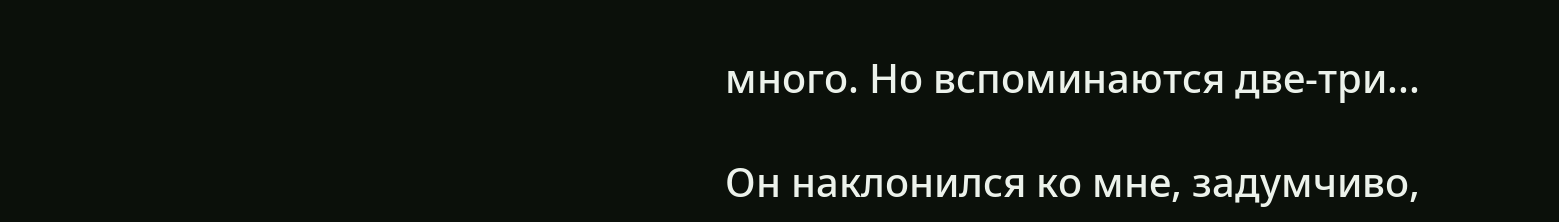много. Но вспоминаются две-три...

Он наклонился ко мне, задумчиво,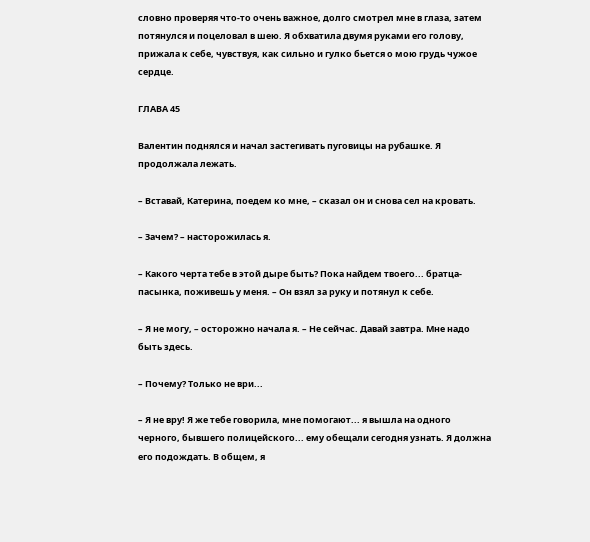словно проверяя что-то очень важное, долго смотрел мне в глаза, затем потянулся и поцеловал в шею. Я обхватила двумя руками его голову, прижала к себе, чувствуя, как сильно и гулко бьется о мою грудь чужое сердце.

ГЛАВА 45

Валентин поднялся и начал застегивать пуговицы на рубашке. Я продолжала лежать.

– Вставай, Катерина, поедем ко мне, – сказал он и снова сел на кровать.

– Зачем? – насторожилась я.

– Какого черта тебе в этой дыре быть? Пока найдем твоего... братца-пасынка, поживешь у меня. – Он взял за руку и потянул к себе.

– Я не могу, – осторожно начала я. – Не сейчас. Давай завтра. Мне надо быть здесь.

– Почему? Только не ври...

– Я не вру! Я же тебе говорила, мне помогают... я вышла на одного черного, бывшего полицейского... ему обещали сегодня узнать. Я должна его подождать. В общем, я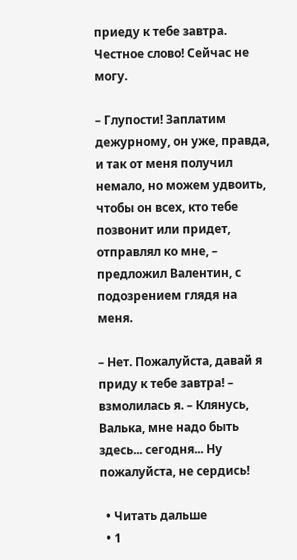приеду к тебе завтра. Честное слово! Сейчас не могу.

– Глупости! Заплатим дежурному, он уже, правда, и так от меня получил немало, но можем удвоить, чтобы он всех, кто тебе позвонит или придет, отправлял ко мне, – предложил Валентин, с подозрением глядя на меня.

– Нет. Пожалуйста, давай я приду к тебе завтра! – взмолилась я. – Клянусь, Валька, мне надо быть здесь... сегодня... Ну пожалуйста, не сердись!

  • Читать дальше
  • 1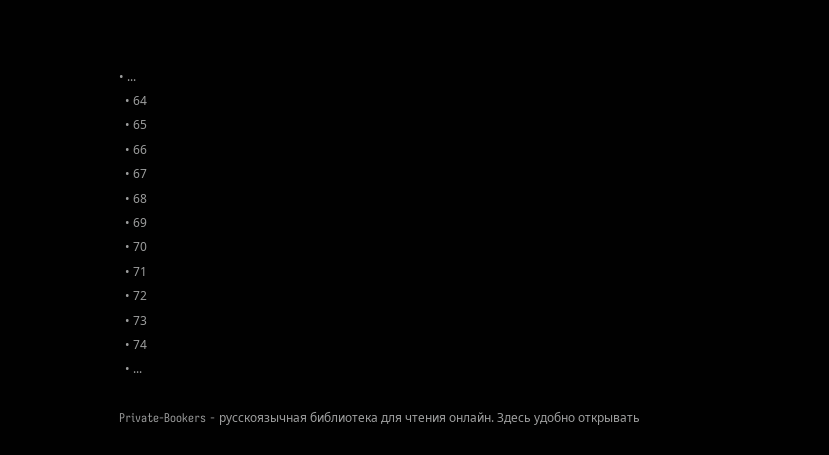• ...
  • 64
  • 65
  • 66
  • 67
  • 68
  • 69
  • 70
  • 71
  • 72
  • 73
  • 74
  • ...

Private-Bookers - русскоязычная библиотека для чтения онлайн. Здесь удобно открывать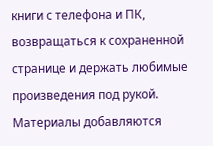книги с телефона и ПК, возвращаться к сохраненной странице и держать любимые произведения под рукой. Материалы добавляются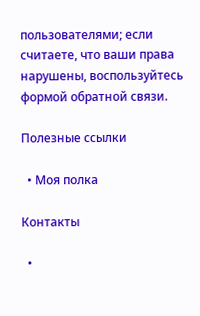пользователями; если считаете, что ваши права нарушены, воспользуйтесь формой обратной связи.

Полезные ссылки

  • Моя полка

Контакты

  •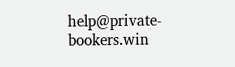help@private-bookers.win